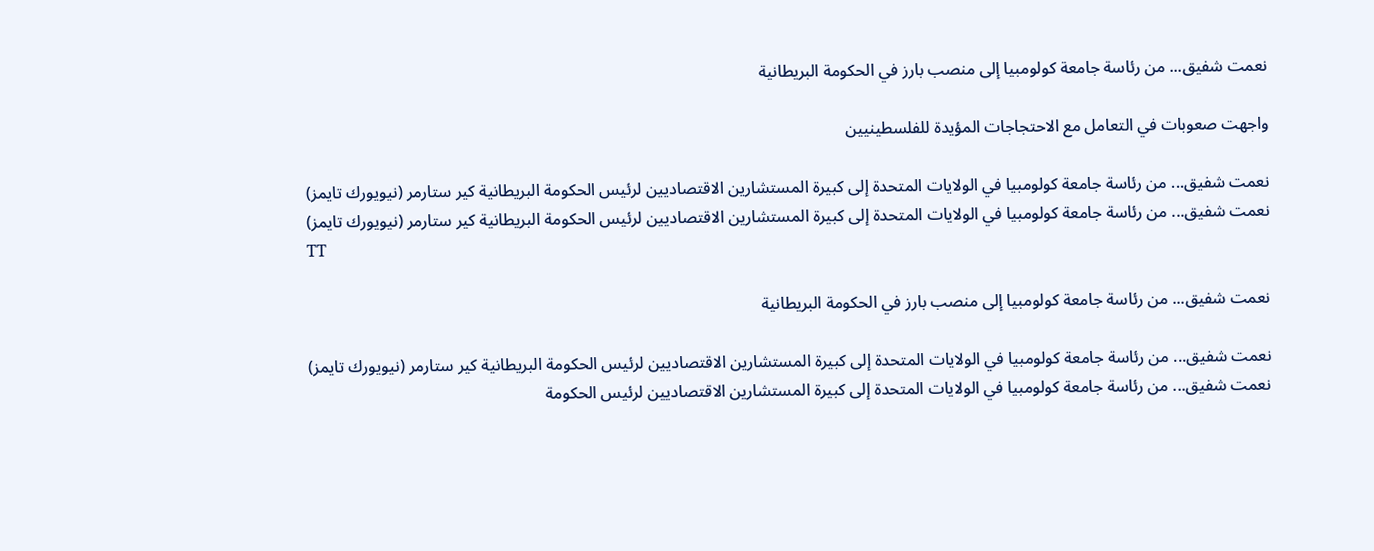نعمت شفيق... من رئاسة جامعة كولومبيا إلى منصب بارز في الحكومة البريطانية

واجهت صعوبات في التعامل مع الاحتجاجات المؤيدة للفلسطينيين

نعمت شفيق... من رئاسة جامعة كولومبيا في الولايات المتحدة إلى كبيرة المستشارين الاقتصاديين لرئيس الحكومة البريطانية كير ستارمر (نيويورك تايمز)
نعمت شفيق... من رئاسة جامعة كولومبيا في الولايات المتحدة إلى كبيرة المستشارين الاقتصاديين لرئيس الحكومة البريطانية كير ستارمر (نيويورك تايمز)
TT

نعمت شفيق... من رئاسة جامعة كولومبيا إلى منصب بارز في الحكومة البريطانية

نعمت شفيق... من رئاسة جامعة كولومبيا في الولايات المتحدة إلى كبيرة المستشارين الاقتصاديين لرئيس الحكومة البريطانية كير ستارمر (نيويورك تايمز)
نعمت شفيق... من رئاسة جامعة كولومبيا في الولايات المتحدة إلى كبيرة المستشارين الاقتصاديين لرئيس الحكومة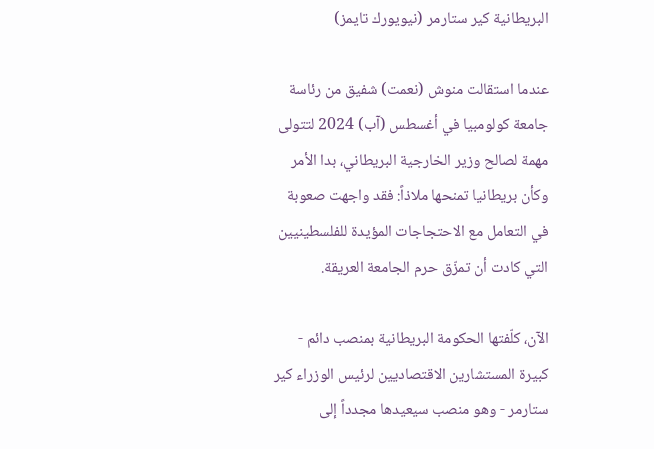البريطانية كير ستارمر (نيويورك تايمز)

عندما استقالت منوش (نعمت) شفيق من رئاسة جامعة كولومبيا في أغسطس (آب) 2024 لتتولى مهمة لصالح وزير الخارجية البريطاني، بدا الأمر وكأن بريطانيا تمنحها ملاذاً: فقد واجهت صعوبة في التعامل مع الاحتجاجات المؤيدة للفلسطينيين التي كادت أن تمزّق حرم الجامعة العريقة.

الآن، كلّفتها الحكومة البريطانية بمنصب دائم - كبيرة المستشارين الاقتصاديين لرئيس الوزراء كير ستارمر - وهو منصب سيعيدها مجدداً إلى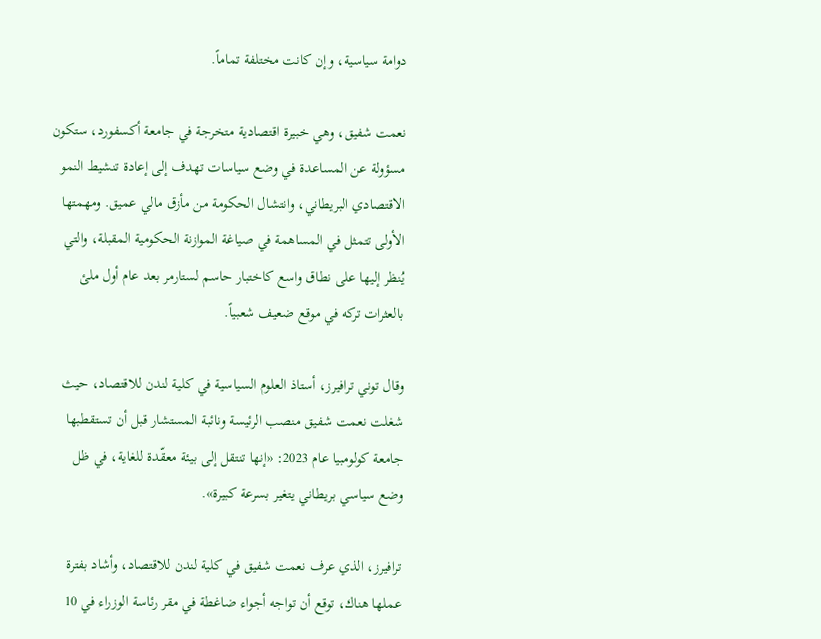دوامة سياسية، وإن كانت مختلفة تماماً.

نعمت شفيق، وهي خبيرة اقتصادية متخرجة في جامعة أكسفورد، ستكون مسؤولة عن المساعدة في وضع سياسات تهدف إلى إعادة تنشيط النمو الاقتصادي البريطاني، وانتشال الحكومة من مأزق مالي عميق. ومهمتها الأولى تتمثل في المساهمة في صياغة الموازنة الحكومية المقبلة، والتي يُنظر إليها على نطاق واسع كاختبار حاسم لستارمر بعد عام أول ملئ بالعثرات تركه في موقع ضعيف شعبياً.

وقال توني ترافيرز، أستاذ العلوم السياسية في كلية لندن للاقتصاد، حيث شغلت نعمت شفيق منصب الرئيسة ونائبة المستشار قبل أن تستقطبها جامعة كولومبيا عام 2023: «إنها تنتقل إلى بيئة معقّدة للغاية، في ظل وضع سياسي بريطاني يتغير بسرعة كبيرة».

ترافيرز، الذي عرف نعمت شفيق في كلية لندن للاقتصاد، وأشاد بفترة عملها هناك، توقع أن تواجه أجواء ضاغطة في مقر رئاسة الوزراء في 10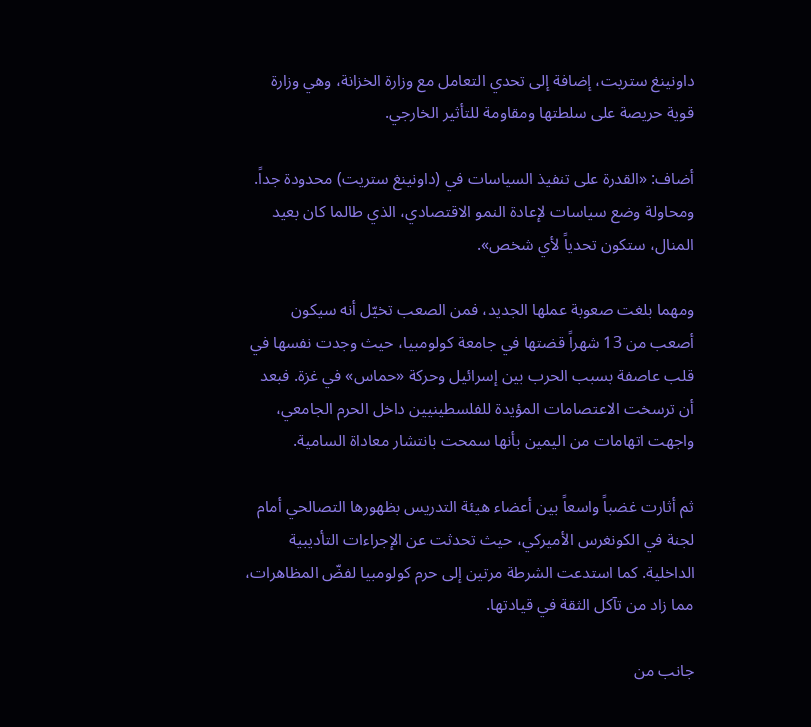داونينغ ستريت، إضافة إلى تحدي التعامل مع وزارة الخزانة، وهي وزارة قوية حريصة على سلطتها ومقاومة للتأثير الخارجي.

أضاف: «القدرة على تنفيذ السياسات في (داونينغ ستريت) محدودة جداً. ومحاولة وضع سياسات لإعادة النمو الاقتصادي، الذي طالما كان بعيد المنال، ستكون تحدياً لأي شخص».

ومهما بلغت صعوبة عملها الجديد، فمن الصعب تخيّل أنه سيكون أصعب من 13 شهراً قضتها في جامعة كولومبيا، حيث وجدت نفسها في قلب عاصفة بسبب الحرب بين إسرائيل وحركة «حماس» في غزة. فبعد أن ترسخت الاعتصامات المؤيدة للفلسطينيين داخل الحرم الجامعي، واجهت اتهامات من اليمين بأنها سمحت بانتشار معاداة السامية.

ثم أثارت غضباً واسعاً بين أعضاء هيئة التدريس بظهورها التصالحي أمام لجنة في الكونغرس الأميركي، حيث تحدثت عن الإجراءات التأديبية الداخلية. كما استدعت الشرطة مرتين إلى حرم كولومبيا لفضّ المظاهرات، مما زاد من تآكل الثقة في قيادتها.

جانب من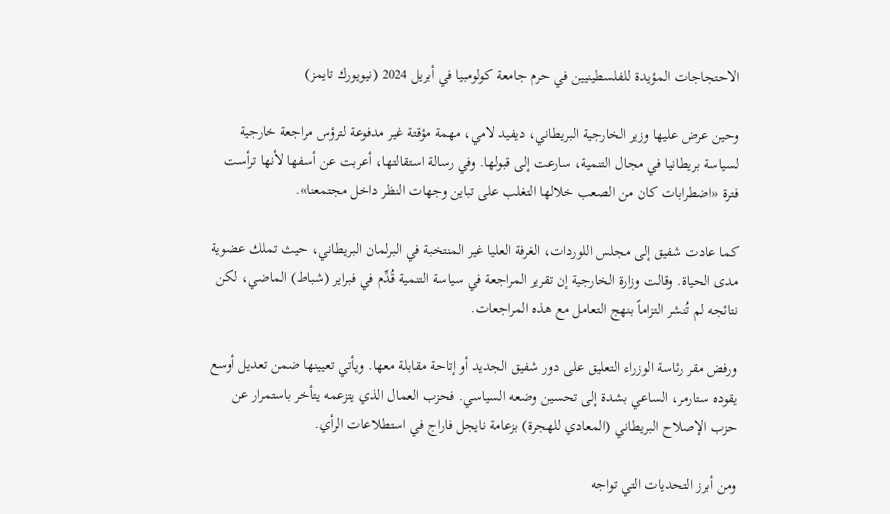الاحتجاجات المؤيدة للفلسطينيين في حرم جامعة كولومبيا في أبريل 2024 (نيويورك تايمز)

وحين عرض عليها وزير الخارجية البريطاني، ديفيد لامي، مهمة مؤقتة غير مدفوعة لترؤس مراجعة خارجية لسياسة بريطانيا في مجال التنمية، سارعت إلى قبولها. وفي رسالة استقالتها، أعربت عن أسفها لأنها ترأست فترة «اضطرابات كان من الصعب خلالها التغلب على تباين وجهات النظر داخل مجتمعنا».

كما عادت شفيق إلى مجلس اللوردات، الغرفة العليا غير المنتخبة في البرلمان البريطاني، حيث تملك عضوية مدى الحياة. وقالت وزارة الخارجية إن تقرير المراجعة في سياسة التنمية قُدِّم في فبراير (شباط) الماضي، لكن نتائجه لم تُنشر التزاماً بنهج التعامل مع هذه المراجعات.

ورفض مقر رئاسة الوزراء التعليق على دور شفيق الجديد أو إتاحة مقابلة معها. ويأتي تعيينها ضمن تعديل أوسع يقوده ستارمر، الساعي بشدة إلى تحسين وضعه السياسي. فحزب العمال الذي يتزعمه يتأخر باستمرار عن حزب الإصلاح البريطاني (المعادي للهجرة) بزعامة نايجل فاراج في استطلاعات الرأي.

ومن أبرز التحديات التي تواجه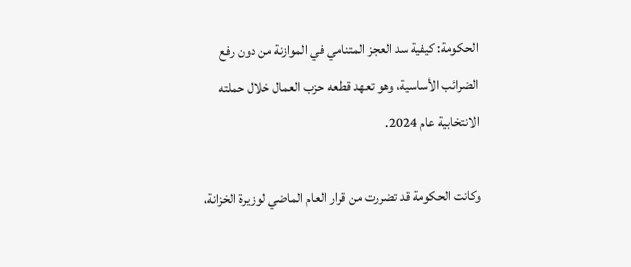الحكومة: كيفية سد العجز المتنامي في الموازنة من دون رفع الضرائب الأساسية، وهو تعهد قطعه حزب العمال خلال حملته الانتخابية عام 2024.

وكانت الحكومة قد تضررت من قرار العام الماضي لوزيرة الخزانة،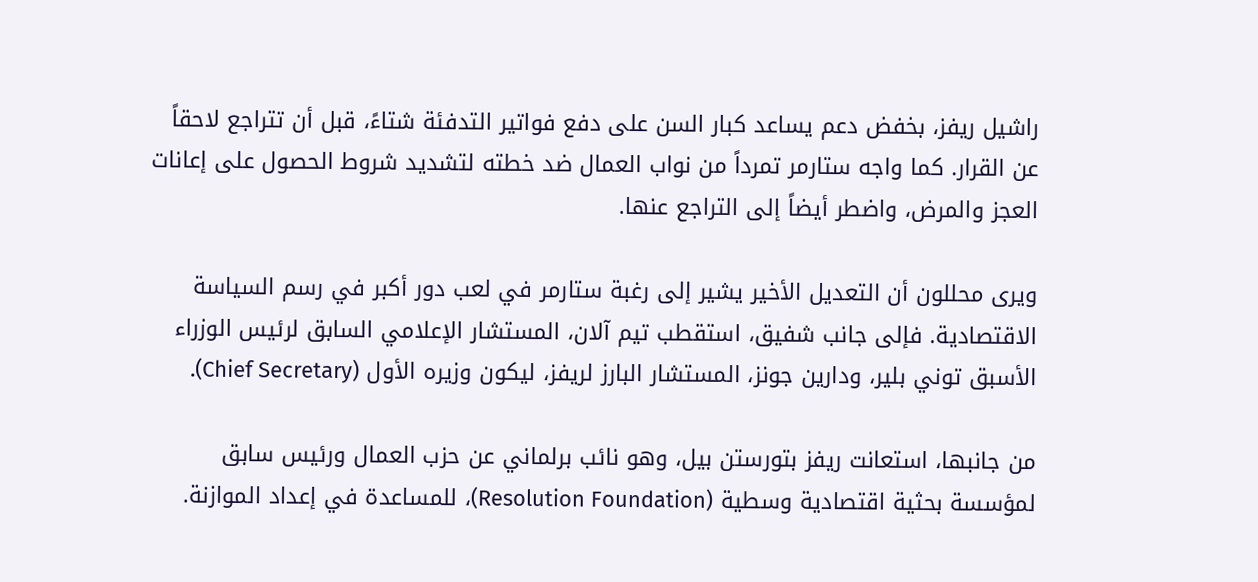راشيل ريفز، بخفض دعم يساعد كبار السن على دفع فواتير التدفئة شتاءً، قبل أن تتراجع لاحقاً عن القرار. كما واجه ستارمر تمرداً من نواب العمال ضد خطته لتشديد شروط الحصول على إعانات العجز والمرض، واضطر أيضاً إلى التراجع عنها.

ويرى محللون أن التعديل الأخير يشير إلى رغبة ستارمر في لعب دور أكبر في رسم السياسة الاقتصادية. فإلى جانب شفيق، استقطب تيم آلان، المستشار الإعلامي السابق لرئيس الوزراء الأسبق توني بلير، ودارين جونز، المستشار البارز لريفز، ليكون وزيره الأول (Chief Secretary).

من جانبها، استعانت ريفز بتورستن بيل، وهو نائب برلماني عن حزب العمال ورئيس سابق لمؤسسة بحثية اقتصادية وسطية (Resolution Foundation)، للمساعدة في إعداد الموازنة.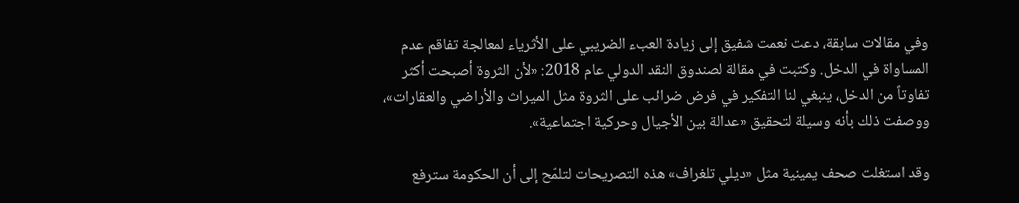وفي مقالات سابقة، دعت نعمت شفيق إلى زيادة العبء الضريبي على الأثرياء لمعالجة تفاقم عدم المساواة في الدخل. وكتبت في مقالة لصندوق النقد الدولي عام 2018: «لأن الثروة أصبحت أكثر تفاوتاً من الدخل، ينبغي لنا التفكير في فرض ضرائب على الثروة مثل الميراث والأراضي والعقارات»، ووصفت ذلك بأنه وسيلة لتحقيق «عدالة بين الأجيال وحركية اجتماعية».

وقد استغلت صحف يمينية مثل «ديلي تلغراف» هذه التصريحات لتلمّح إلى أن الحكومة سترفع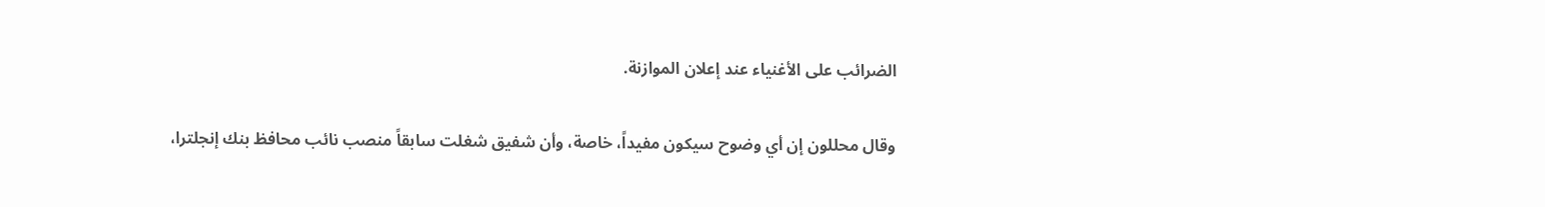الضرائب على الأغنياء عند إعلان الموازنة.

وقال محللون إن أي وضوح سيكون مفيداً، خاصة، وأن شفيق شغلت سابقاً منصب نائب محافظ بنك إنجلترا،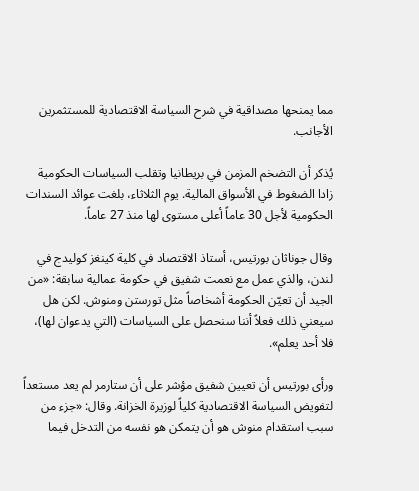مما يمنحها مصداقية في شرح السياسة الاقتصادية للمستثمرين الأجانب.

يُذكر أن التضخم المزمن في بريطانيا وتقلب السياسات الحكومية زادا الضغوط في الأسواق المالية. يوم الثلاثاء، بلغت عوائد السندات الحكومية لأجل 30 عاماً أعلى مستوى لها منذ 27 عاماً.

وقال جوناثان بورتيس، أستاذ الاقتصاد في كلية كينغز كوليدج في لندن، والذي عمل مع نعمت شفيق في حكومة عمالية سابقة: «من الجيد أن تعيّن الحكومة أشخاصاً مثل تورستن ومنوش. لكن هل سيعني ذلك فعلاً أننا سنحصل على السياسات (التي يدعوان لها)، فلا أحد يعلم».

ورأى بورتيس أن تعيين شفيق مؤشر على أن ستارمر لم يعد مستعداً لتفويض السياسة الاقتصادية كلياً لوزيرة الخزانة. وقال: «جزء من سبب استقدام منوش هو أن يتمكن هو نفسه من التدخل فيما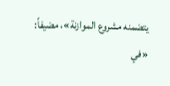يتضمنه مشروع الموازنة»، مضيفاً: «في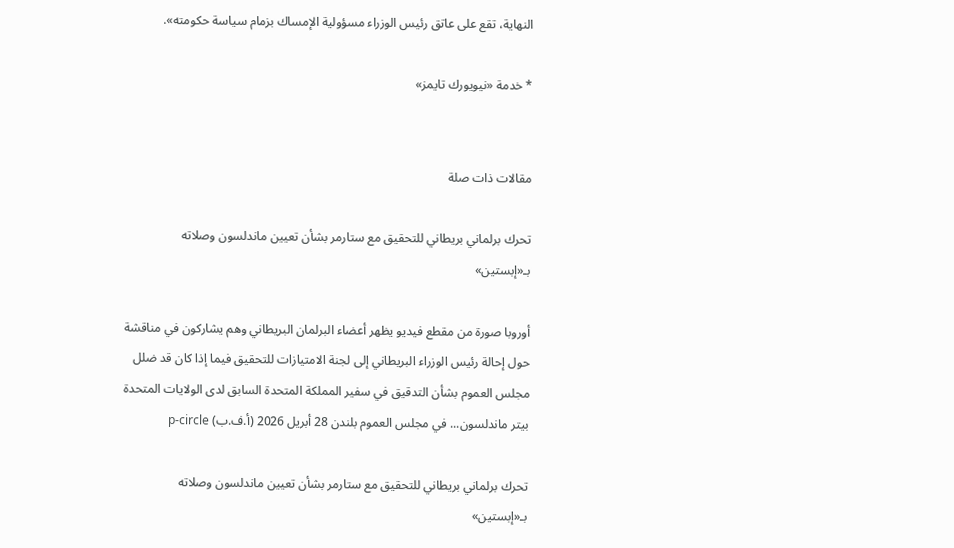النهاية، تقع على عاتق رئيس الوزراء مسؤولية الإمساك بزمام سياسة حكومته».

* خدمة «نيويورك تايمز»


مقالات ذات صلة

تحرك برلماني بريطاني للتحقيق مع ستارمر بشأن تعيين ماندلسون وصلاته بـ«إبستين»

أوروبا صورة من مقطع فيديو يظهر أعضاء البرلمان البريطاني وهم يشاركون في مناقشة حول إحالة رئيس الوزراء البريطاني إلى لجنة الامتيازات للتحقيق فيما إذا كان قد ضلل مجلس العموم بشأن التدقيق في سفير المملكة المتحدة السابق لدى الولايات المتحدة بيتر ماندلسون... في مجلس العموم بلندن 28 أبريل 2026 (أ.ف.ب) p-circle

تحرك برلماني بريطاني للتحقيق مع ستارمر بشأن تعيين ماندلسون وصلاته بـ«إبستين»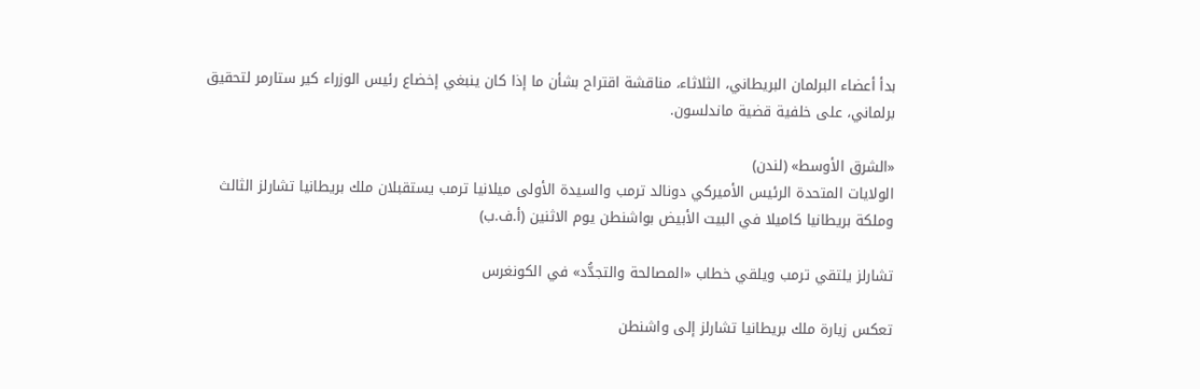بدأ أعضاء البرلمان البريطاني، الثلاثاء، مناقشة اقتراح بشأن ما إذا كان ينبغي إخضاع رئيس الوزراء كير ستارمر لتحقيق برلماني، على خلفية قضية ماندلسون.

«الشرق الأوسط» (لندن)
الولايات المتحدة الرئيس الأميركي دونالد ترمب والسيدة الأولى ميلانيا ترمب يستقبلان ملك بريطانيا تشارلز الثالث وملكة بريطانيا كاميلا في البيت الأبيض بواشنطن يوم الاثنين (أ.ف.ب)

تشارلز يلتقي ترمب ويلقي خطاب «المصالحة والتجدُّد» في الكونغرس

تعكس زيارة ملك بريطانيا تشارلز إلى واشنطن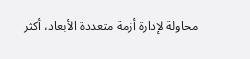محاولة لإدارة أزمة متعددة الأبعاد، أكثر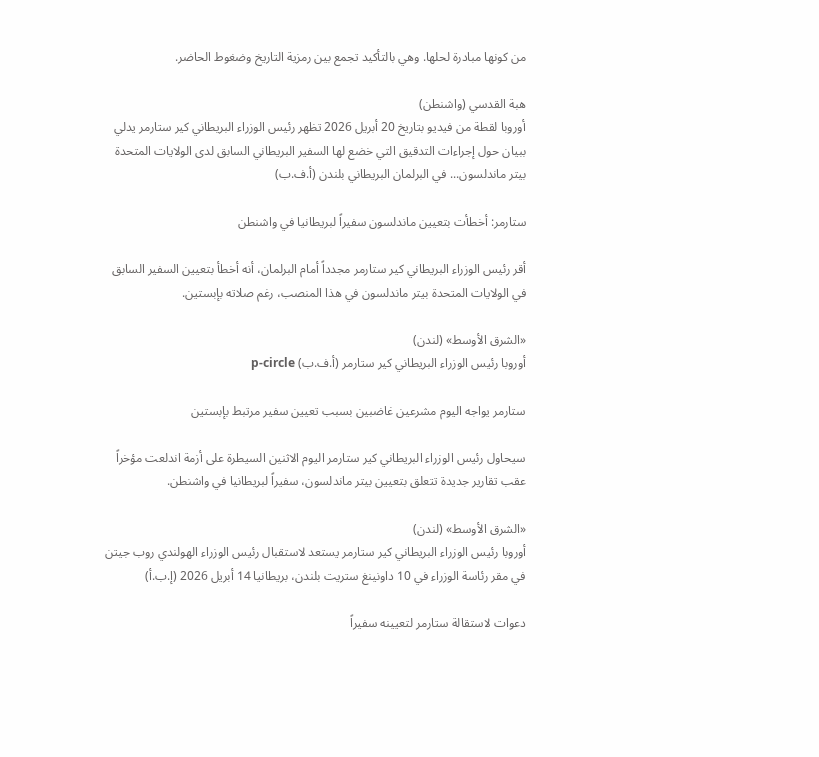من كونها مبادرة لحلها. وهي بالتأكيد تجمع بين رمزية التاريخ وضغوط الحاضر.

هبة القدسي (واشنطن)
أوروبا لقطة من فيديو بتاريخ 20 أبريل 2026 تظهر رئيس الوزراء البريطاني كير ستارمر يدلي ببيان حول إجراءات التدقيق التي خضع لها السفير البريطاني السابق لدى الولايات المتحدة بيتر ماندلسون... في البرلمان البريطاني بلندن (أ.ف.ب)

ستارمر: أخطأت بتعيين ماندلسون سفيراً لبريطانيا في واشنطن

أقر رئيس الوزراء البريطاني كير ستارمر مجدداً أمام البرلمان، أنه أخطأ بتعيين السفير السابق في الولايات المتحدة بيتر ماندلسون في هذا المنصب، رغم صلاته بإبستين.

«الشرق الأوسط» (لندن)
أوروبا رئيس الوزراء البريطاني كير ستارمر (أ.ف.ب) p-circle

ستارمر يواجه اليوم مشرعين غاضبين بسبب تعيين سفير مرتبط بإبستين

سيحاول رئيس الوزراء البريطاني كير ستارمر اليوم الاثنين السيطرة على أزمة اندلعت مؤخراً عقب تقارير جديدة تتعلق بتعيين بيتر ماندلسون، سفيراً لبريطانيا في واشنطن.

«الشرق الأوسط» (لندن)
أوروبا رئيس الوزراء البريطاني كير ستارمر يستعد لاستقبال رئيس الوزراء الهولندي روب جيتن في مقر رئاسة الوزراء في 10 داونينغ ستريت بلندن، بريطانيا 14 أبريل 2026 (إ.ب.أ)

دعوات لاستقالة ستارمر لتعيينه سفيراً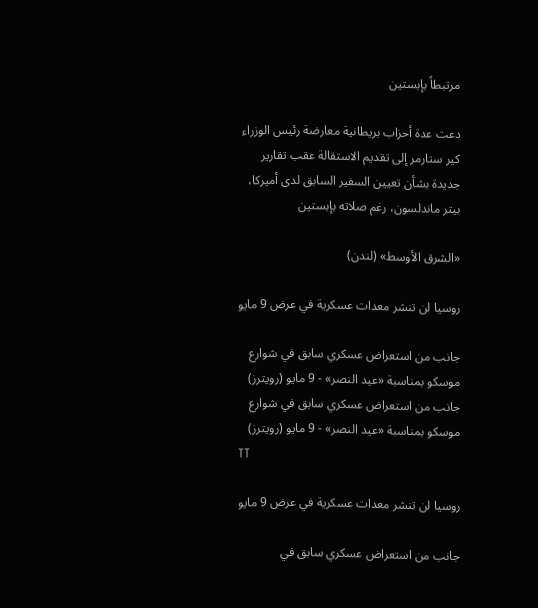مرتبطاً بإبستين

دعت عدة أحزاب بريطانية معارضة رئيس الوزراء كير ستارمر إلى تقديم الاستقالة عقب تقارير جديدة بشأن تعيين السفير السابق لدى أميركا، بيتر ماندلسون، رغم صلاته بإبستين

«الشرق الأوسط» (لندن)

روسيا لن تنشر معدات عسكرية في عرض 9 مايو

جانب من استعراض عسكري سابق في شوارع موسكو بمناسبة «عيد النصر» - 9 مايو (رويترز)
جانب من استعراض عسكري سابق في شوارع موسكو بمناسبة «عيد النصر» - 9 مايو (رويترز)
TT

روسيا لن تنشر معدات عسكرية في عرض 9 مايو

جانب من استعراض عسكري سابق في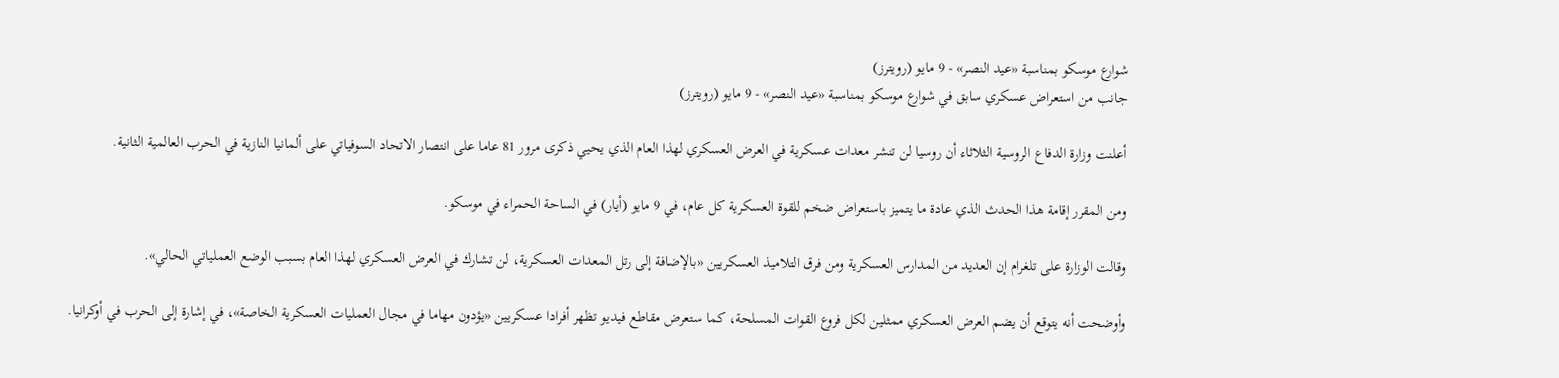شوارع موسكو بمناسبة «عيد النصر» - 9 مايو (رويترز)
جانب من استعراض عسكري سابق في شوارع موسكو بمناسبة «عيد النصر» - 9 مايو (رويترز)

أعلنت وزارة الدفاع الروسية الثلاثاء أن روسيا لن تنشر معدات عسكرية في العرض العسكري لهذا العام الذي يحيي ذكرى مرور 81 عاما على انتصار الاتحاد السوفياتي على ألمانيا النازية في الحرب العالمية الثانية.

ومن المقرر إقامة هذا الحدث الذي عادة ما يتميز باستعراض ضخم للقوة العسكرية كل عام، في 9 مايو (أيار) في الساحة الحمراء في موسكو.

وقالت الوزارة على تلغرام إن العديد من المدارس العسكرية ومن فرق التلاميذ العسكريين «بالإضافة إلى رتل المعدات العسكرية، لن تشارك في العرض العسكري لهذا العام بسبب الوضع العملياتي الحالي».

وأوضحت أنه يتوقع أن يضم العرض العسكري ممثلين لكل فروع القوات المسلحة، كما ستعرض مقاطع فيديو تظهر أفرادا عسكريين «يؤدون مهاما في مجال العمليات العسكرية الخاصة»، في إشارة إلى الحرب في أوكرانيا.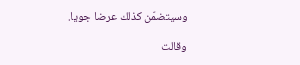وسيتضمّن كذلك عرضا جويا.

وقالت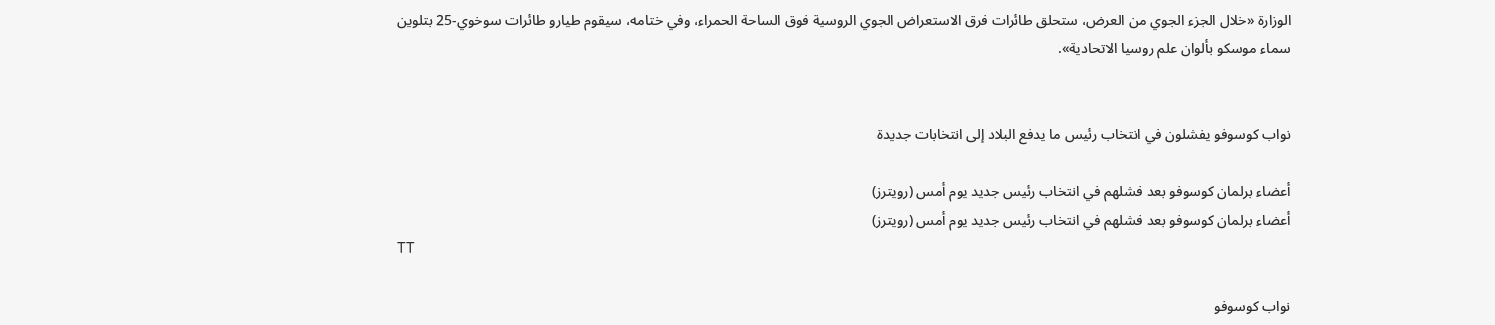الوزارة «خلال الجزء الجوي من العرض، ستحلق طائرات فرق الاستعراض الجوي الروسية فوق الساحة الحمراء، وفي ختامه، سيقوم طيارو طائرات سوخوي-25 بتلوين سماء موسكو بألوان علم روسيا الاتحادية».


نواب كوسوفو يفشلون في انتخاب رئيس ما يدفع البلاد إلى انتخابات جديدة

أعضاء برلمان كوسوفو بعد فشلهم في انتخاب رئيس جديد يوم أمس (رويترز)
أعضاء برلمان كوسوفو بعد فشلهم في انتخاب رئيس جديد يوم أمس (رويترز)
TT

نواب كوسوفو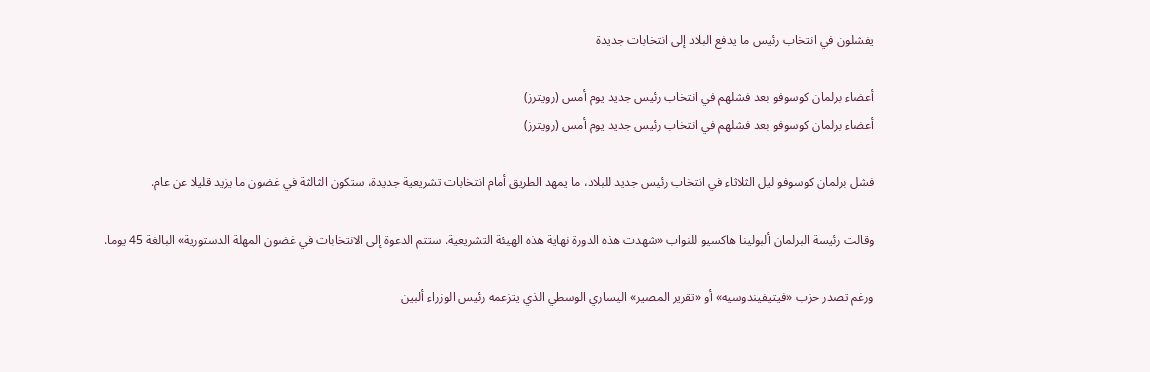يفشلون في انتخاب رئيس ما يدفع البلاد إلى انتخابات جديدة

أعضاء برلمان كوسوفو بعد فشلهم في انتخاب رئيس جديد يوم أمس (رويترز)
أعضاء برلمان كوسوفو بعد فشلهم في انتخاب رئيس جديد يوم أمس (رويترز)

فشل برلمان كوسوفو ليل الثلاثاء في انتخاب رئيس جديد للبلاد، ما يمهد الطريق أمام انتخابات تشريعية جديدة، ستكون الثالثة في غضون ما يزيد قليلا عن عام.

وقالت رئيسة البرلمان ألبولينا هاكسيو للنواب «شهدت هذه الدورة نهاية هذه الهيئة التشريعية. ستتم الدعوة إلى الانتخابات في غضون المهلة الدستورية» البالغة 45 يوما.

ورغم تصدر حزب «فيتيفيندوسيه» أو «تقرير المصير» اليساري الوسطي الذي يتزعمه رئيس الوزراء ألبين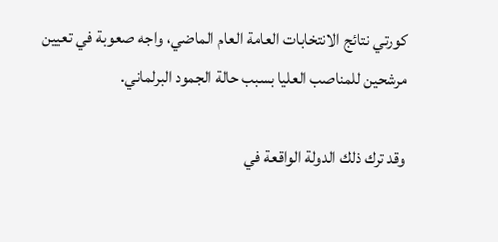كورتي نتائج الانتخابات العامة العام الماضي، واجه صعوبة في تعيين مرشحين للمناصب العليا بسبب حالة الجمود البرلماني.

وقد ترك ذلك الدولة الواقعة في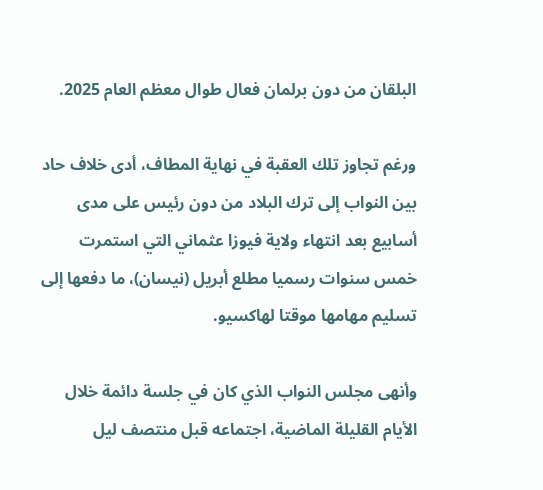البلقان من دون برلمان فعال طوال معظم العام 2025.

ورغم تجاوز تلك العقبة في نهاية المطاف، أدى خلاف حاد بين النواب إلى ترك البلاد من دون رئيس على مدى أسابيع بعد انتهاء ولاية فيوزا عثماني التي استمرت خمس سنوات رسميا مطلع أبريل (نيسان)، ما دفعها إلى تسليم مهامها موقتا لهاكسيو.

وأنهى مجلس النواب الذي كان في جلسة دائمة خلال الأيام القليلة الماضية، اجتماعه قبل منتصف ليل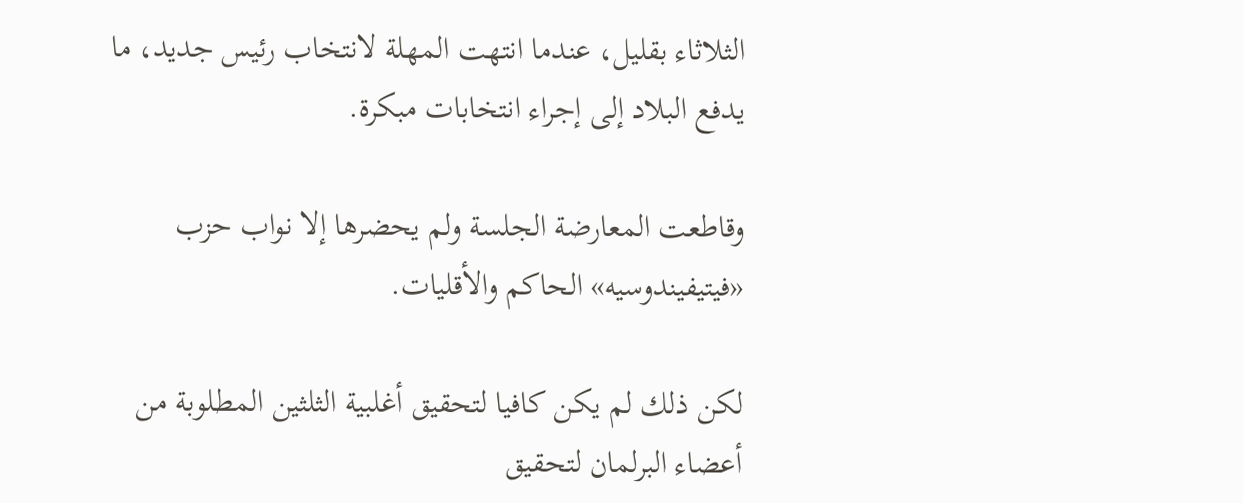الثلاثاء بقليل، عندما انتهت المهلة لانتخاب رئيس جديد، ما يدفع البلاد إلى إجراء انتخابات مبكرة.

وقاطعت المعارضة الجلسة ولم يحضرها إلا نواب حزب «فيتيفيندوسيه» الحاكم والأقليات.

لكن ذلك لم يكن كافيا لتحقيق أغلبية الثلثين المطلوبة من أعضاء البرلمان لتحقيق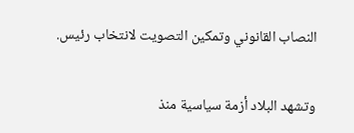النصاب القانوني وتمكين التصويت لانتخاب رئيس.

وتشهد البلاد أزمة سياسية منذ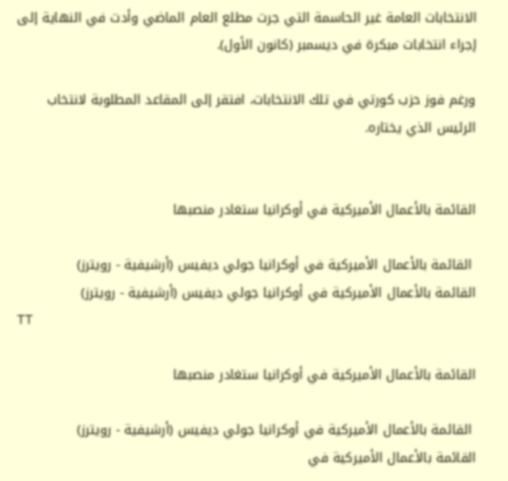الانتخابات العامة غير الحاسمة التي جرت مطلع العام الماضي وأدت في النهاية إلى إجراء انتخابات مبكرة في ديسمبر (كانون الأول).

ورغم فوز حزب كورتي في تلك الانتخابات، افتقر إلى المقاعد المطلوبة لانتخاب الرئيس الذي يختاره.


القائمة بالأعمال الأميركية في أوكرانيا ستغادر منصبها

 القائمة بالأعمال الأميركية في أوكرانيا جولي ديفيس (أرشيفية - رويترز)
القائمة بالأعمال الأميركية في أوكرانيا جولي ديفيس (أرشيفية - رويترز)
TT

القائمة بالأعمال الأميركية في أوكرانيا ستغادر منصبها

 القائمة بالأعمال الأميركية في أوكرانيا جولي ديفيس (أرشيفية - رويترز)
القائمة بالأعمال الأميركية في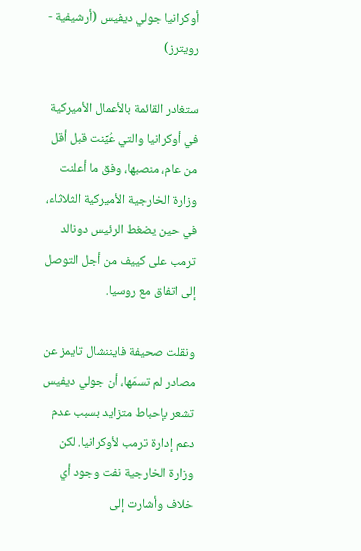أوكرانيا جولي ديفيس (أرشيفية - رويترز)

ستغادر القائمة بالأعمال الأميركية في أوكرانيا والتي عُيِّنت قبل أقل من عام، منصبها، وفق ما أعلنت وزارة الخارجية الأميركية الثلاثاء، في حين يضغط الرئيس دونالد ترمب على كييف من أجل التوصل إلى اتفاق مع روسيا.

ونقلت صحيفة فايننشال تايمز عن مصادر لم تسمّها، أن جولي ديفيس تشعر بإحباط متزايد بسبب عدم دعم إدارة ترمب لأوكرانيا. لكن وزارة الخارجية نفت وجود أي خلاف وأشارت إلى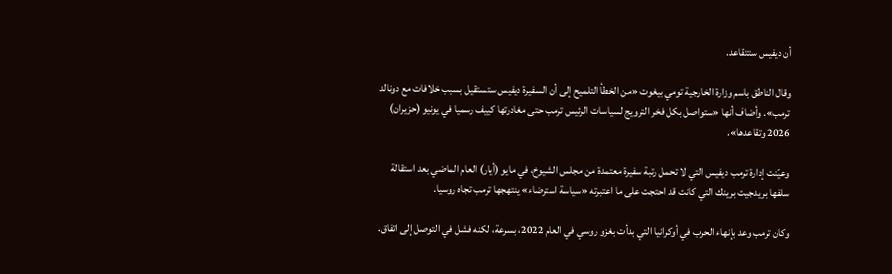أن ديفيس ستتقاعد.

وقال الناطق باسم وزارة الخارجية تومي بيغوت «من الخطأ التلميح إلى أن السفيرة ديفيس ستستقيل بسبب خلافات مع دونالد ترمب». وأضاف أنها «ستواصل بكل فخر الترويج لسياسات الرئيس ترمب حتى مغادرتها كييف رسميا في يونيو (حزيران) 2026 وتقاعدها».

وعيّنت إدارة ترمب ديفيس التي لا تحمل رتبة سفيرة معتمدة من مجلس الشيوخ، في مايو (أيار) العام الماضي بعد استقالة سلفها بريدجيت برينك التي كانت قد احتجت على ما اعتبرته «سياسة استرضاء» ينتهجها ترمب تجاه روسيا.

وكان ترمب وعد بإنهاء الحرب في أوكرانيا التي بدأت بغزو روسي في العام 2022، بسرعة، لكنه فشل في التوصل إلى اتفاق.